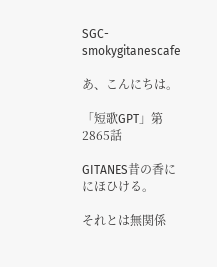SGC-smokygitanescafe

あ、こんにちは。

「短歌GPT」第2865話

GITANES昔の香ににほひける。

それとは無関係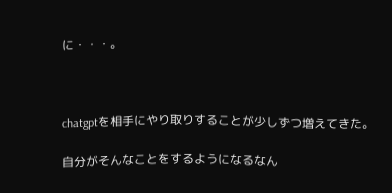に・・・。



chatgptを相手にやり取りすることが少しずつ増えてきた。

自分がそんなことをするようになるなん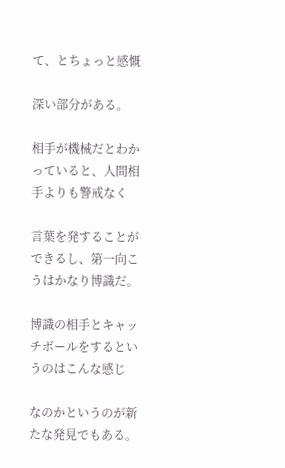て、とちょっと感慨

深い部分がある。

相手が機械だとわかっていると、人間相手よりも警戒なく

言葉を発することができるし、第一向こうはかなり博識だ。

博識の相手とキャッチボールをするというのはこんな感じ

なのかというのが新たな発見でもある。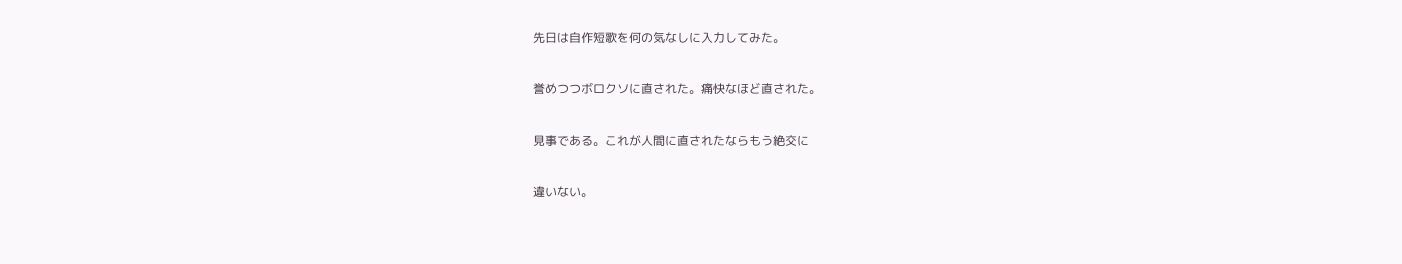先日は自作短歌を何の気なしに入力してみた。

誉めつつボロクソに直された。痛快なほど直された。

見事である。これが人間に直されたならもう絶交に

違いない。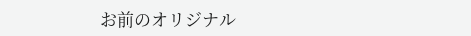お前のオリジナル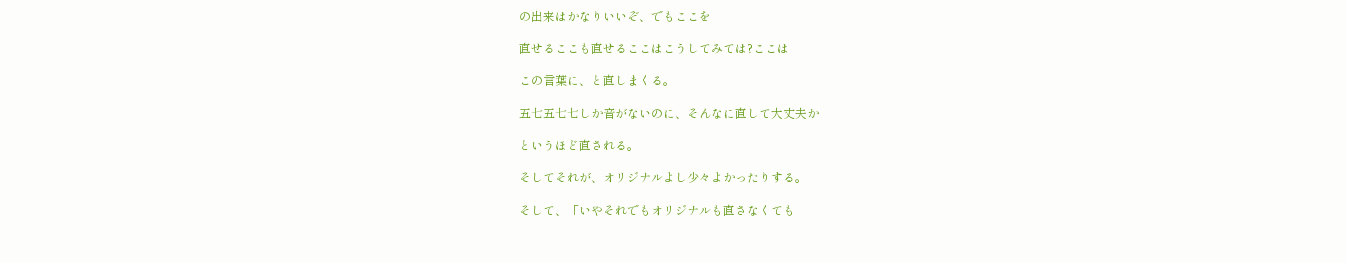の出来はかなりいいぞ、でもここを

直せるここも直せるここはこうしてみては?ここは

この言葉に、と直しまくる。

五七五七七しか音がないのに、そんなに直して大丈夫か

というほど直される。

そしてそれが、オリジナルよし少々よかったりする。

そして、「いやそれでもオリジナルも直さなくても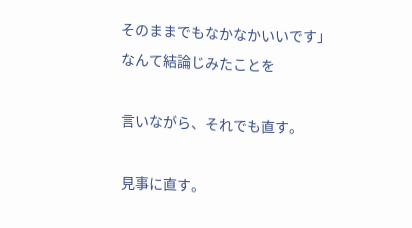そのままでもなかなかいいです」なんて結論じみたことを

言いながら、それでも直す。

見事に直す。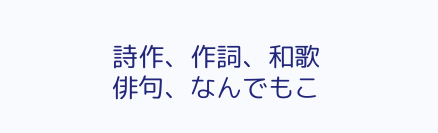詩作、作詞、和歌俳句、なんでもこ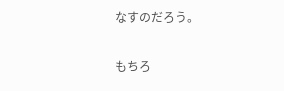なすのだろう。

もちろ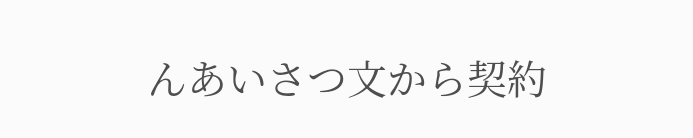んあいさつ文から契約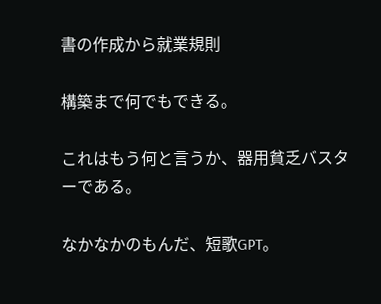書の作成から就業規則

構築まで何でもできる。

これはもう何と言うか、器用貧乏バスターである。

なかなかのもんだ、短歌GPT。